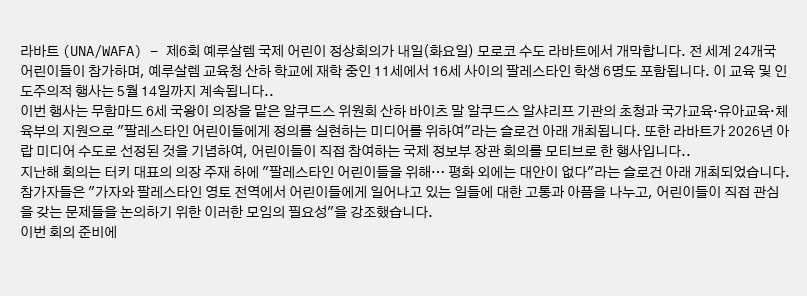라바트 (UNA/WAFA) – 제6회 예루살렘 국제 어린이 정상회의가 내일(화요일) 모로코 수도 라바트에서 개막합니다. 전 세계 24개국 어린이들이 참가하며, 예루살렘 교육청 산하 학교에 재학 중인 11세에서 16세 사이의 팔레스타인 학생 6명도 포함됩니다. 이 교육 및 인도주의적 행사는 5월 14일까지 계속됩니다..
이번 행사는 무함마드 6세 국왕이 의장을 맡은 알쿠드스 위원회 산하 바이츠 말 알쿠드스 알샤리프 기관의 초청과 국가교육·유아교육·체육부의 지원으로 "팔레스타인 어린이들에게 정의를 실현하는 미디어를 위하여"라는 슬로건 아래 개최됩니다. 또한 라바트가 2026년 아랍 미디어 수도로 선정된 것을 기념하여, 어린이들이 직접 참여하는 국제 정보부 장관 회의를 모티브로 한 행사입니다..
지난해 회의는 터키 대표의 의장 주재 하에 "팔레스타인 어린이들을 위해… 평화 외에는 대안이 없다"라는 슬로건 아래 개최되었습니다. 참가자들은 "가자와 팔레스타인 영토 전역에서 어린이들에게 일어나고 있는 일들에 대한 고통과 아픔을 나누고, 어린이들이 직접 관심을 갖는 문제들을 논의하기 위한 이러한 모임의 필요성"을 강조했습니다.
이번 회의 준비에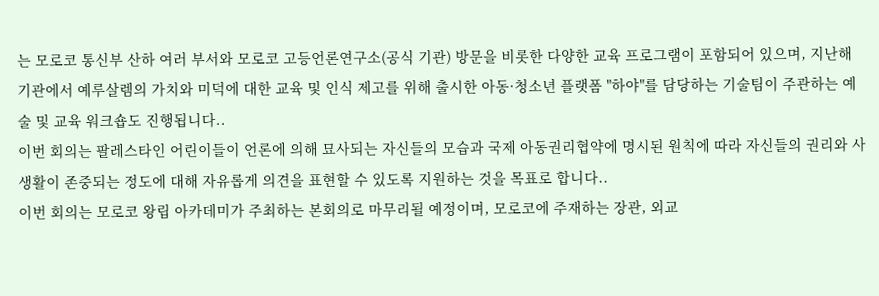는 모로코 통신부 산하 여러 부서와 모로코 고등언론연구소(공식 기관) 방문을 비롯한 다양한 교육 프로그램이 포함되어 있으며, 지난해 기관에서 예루살렘의 가치와 미덕에 대한 교육 및 인식 제고를 위해 출시한 아동·청소년 플랫폼 "하야"를 담당하는 기술팀이 주관하는 예술 및 교육 워크숍도 진행됩니다..
이번 회의는 팔레스타인 어린이들이 언론에 의해 묘사되는 자신들의 모습과 국제 아동권리협약에 명시된 원칙에 따라 자신들의 권리와 사생활이 존중되는 정도에 대해 자유롭게 의견을 표현할 수 있도록 지원하는 것을 목표로 합니다..
이번 회의는 모로코 왕립 아카데미가 주최하는 본회의로 마무리될 예정이며, 모로코에 주재하는 장관, 외교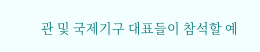관 및 국제기구 대표들이 참석할 예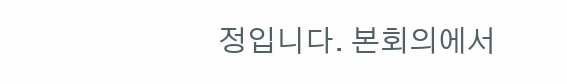정입니다. 본회의에서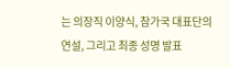는 의장직 이양식, 참가국 대표단의 연설, 그리고 최종 성명 발표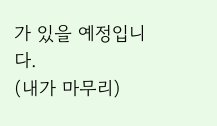가 있을 예정입니다.
(내가 마무리)